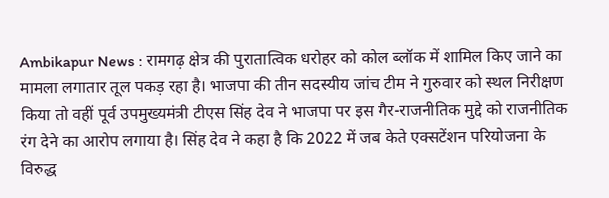Ambikapur News : रामगढ़ क्षेत्र की पुरातात्विक धरोहर को कोल ब्लॉक में शामिल किए जाने का मामला लगातार तूल पकड़ रहा है। भाजपा की तीन सदस्यीय जांच टीम ने गुरुवार को स्थल निरीक्षण किया तो वहीं पूर्व उपमुख्यमंत्री टीएस सिंह देव ने भाजपा पर इस गैर-राजनीतिक मुद्दे को राजनीतिक रंग देने का आरोप लगाया है। सिंह देव ने कहा है कि 2022 में जब केते एक्सटेंशन परियोजना के विरुद्ध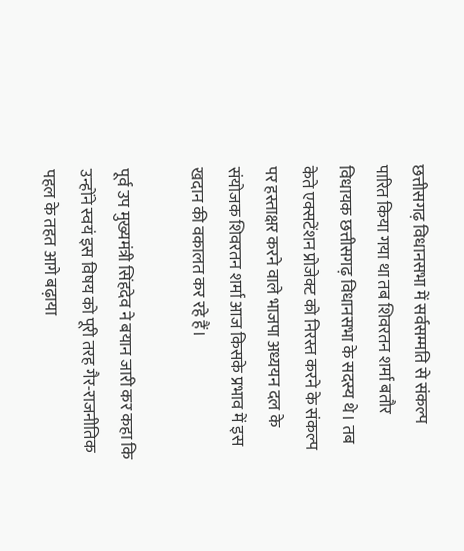छत्तीसगढ़ विधानसभा में सर्वसम्मति से संकल्प पारित किया गया था तब शिवरतन शर्मा बतौर विधायक छत्तीसगढ़ विधानसभा के सदस्य थे। तब केते एक्सटेंशन प्रोजेक्ट को निरस्त करने के संकल्प पर हस्ताक्षर करने वाले भाजपा अध्ययन दल के संयोजक शिवरतन शर्मा आज किसके प्रभाव में इस खदान की वकालत कर रहे हैं।

पूर्व उप मुख्यमंत्री सिंहदेव ने बयान जारी कर कहा कि उन्होंने स्वयं इस विषय को पूरी तरह गैर-राजनीतिक पहल के तहत आगे बढ़ाया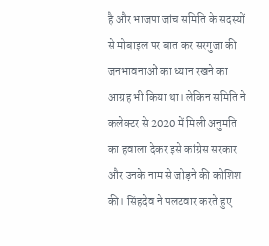है और भाजपा जांच समिति के सदस्यों से मोबाइल पर बात कर सरगुजा की जनभावनाओं का ध्यान रखने का आग्रह भी किया था। लेकिन समिति ने कलेक्टर से 2020 में मिली अनुमति का हवाला देकर इसे कांग्रेस सरकार और उनके नाम से जोड़ने की कोशिश की। सिंहदेव ने पलटवार करते हुए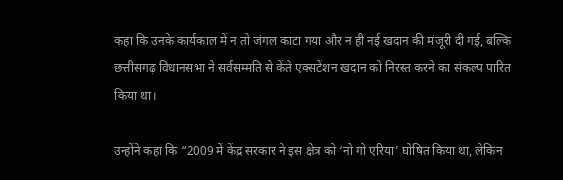कहा कि उनके कार्यकाल में न तो जंगल काटा गया और न ही नई खदान की मंजूरी दी गई, बल्कि छत्तीसगढ़ विधानसभा ने सर्वसम्मति से केंते एक्सटेंशन खदान को निरस्त करने का संकल्प पारित किया था।

उन्होंने कहा कि “2009 में केंद्र सरकार ने इस क्षेत्र को ‘नो गो एरिया’ घोषित किया था, लेकिन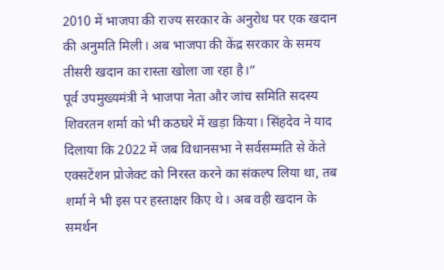2010 में भाजपा की राज्य सरकार के अनुरोध पर एक खदान की अनुमति मिली। अब भाजपा की केंद्र सरकार के समय तीसरी खदान का रास्ता खोला जा रहा है।”
पूर्व उपमुख्यमंत्री ने भाजपा नेता और जांच समिति सदस्य शिवरतन शर्मा को भी कठघरे में खड़ा किया। सिंहदेव ने याद दिलाया कि 2022 में जब विधानसभा ने सर्वसम्मति से केंते एक्सटेंशन प्रोजेक्ट को निरस्त करने का संकल्प लिया था, तब शर्मा ने भी इस पर हस्ताक्षर किए थे। अब वही खदान के समर्थन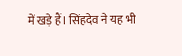में खड़े हैं। सिंहदेव ने यह भी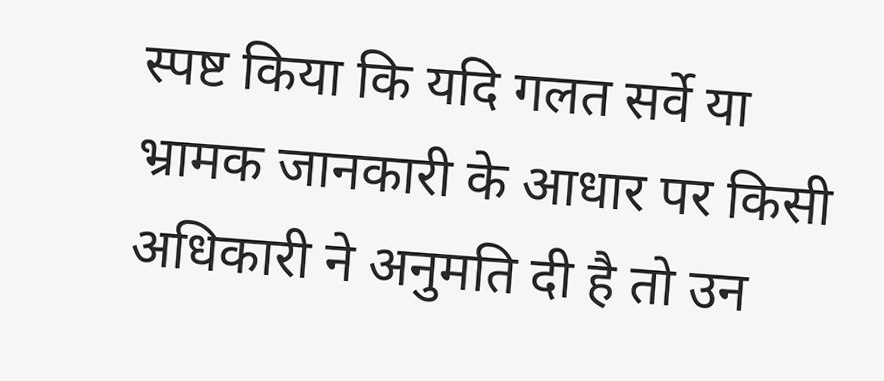स्पष्ट किया कि यदि गलत सर्वे या भ्रामक जानकारी के आधार पर किसी अधिकारी ने अनुमति दी है तो उन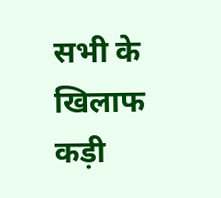सभी के खिलाफ कड़ी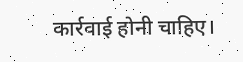कार्रवाई होनी चाहिए।